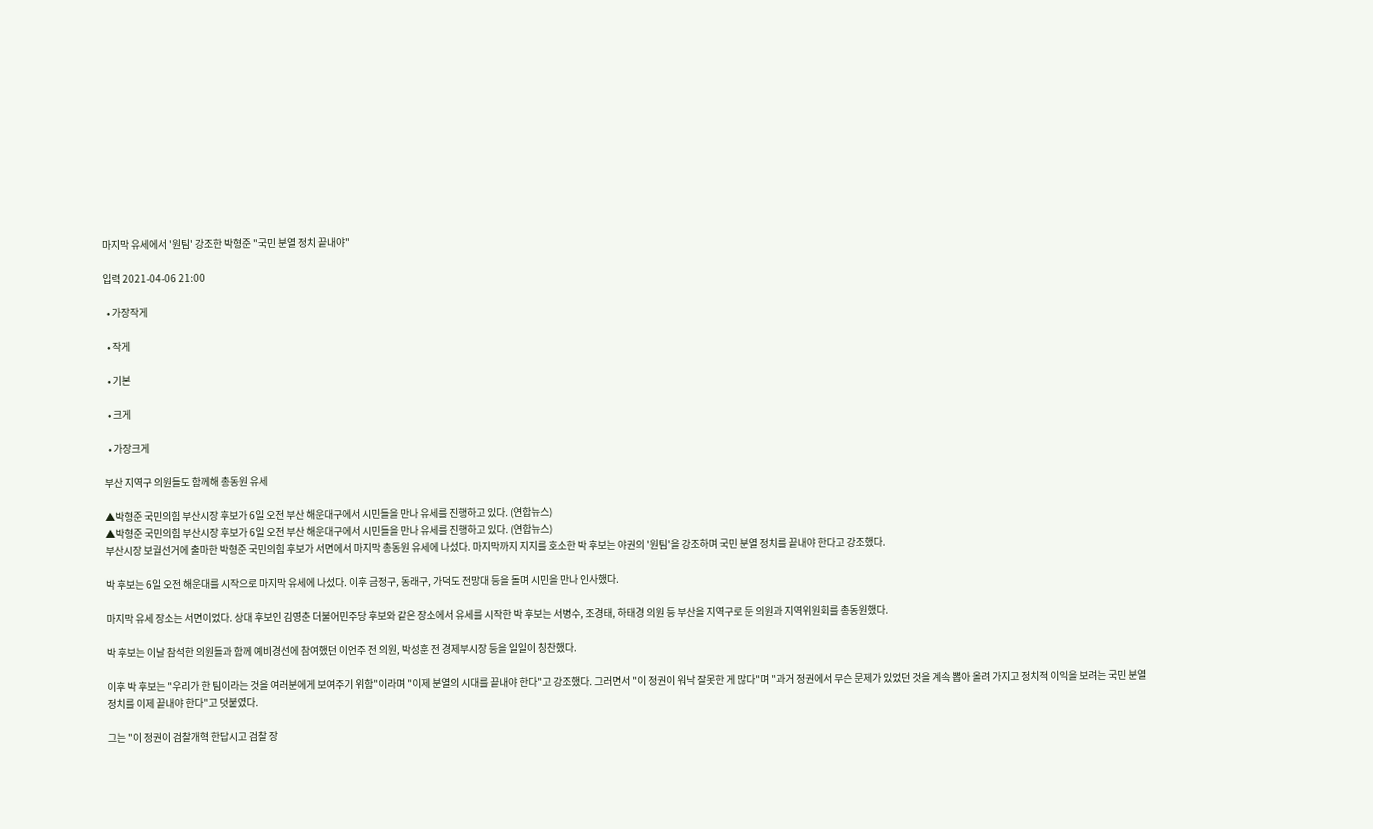마지막 유세에서 '원팀' 강조한 박형준 "국민 분열 정치 끝내야"

입력 2021-04-06 21:00

  • 가장작게

  • 작게

  • 기본

  • 크게

  • 가장크게

부산 지역구 의원들도 함께해 총동원 유세

▲박형준 국민의힘 부산시장 후보가 6일 오전 부산 해운대구에서 시민들을 만나 유세를 진행하고 있다. (연합뉴스)
▲박형준 국민의힘 부산시장 후보가 6일 오전 부산 해운대구에서 시민들을 만나 유세를 진행하고 있다. (연합뉴스)
부산시장 보궐선거에 출마한 박형준 국민의힘 후보가 서면에서 마지막 총동원 유세에 나섰다. 마지막까지 지지를 호소한 박 후보는 야권의 '원팀'을 강조하며 국민 분열 정치를 끝내야 한다고 강조했다.

박 후보는 6일 오전 해운대를 시작으로 마지막 유세에 나섰다. 이후 금정구, 동래구, 가덕도 전망대 등을 돌며 시민을 만나 인사했다.

마지막 유세 장소는 서면이었다. 상대 후보인 김영춘 더불어민주당 후보와 같은 장소에서 유세를 시작한 박 후보는 서병수, 조경태, 하태경 의원 등 부산을 지역구로 둔 의원과 지역위원회를 총동원했다.

박 후보는 이날 참석한 의원들과 함께 예비경선에 참여했던 이언주 전 의원, 박성훈 전 경제부시장 등을 일일이 칭찬했다.

이후 박 후보는 "우리가 한 팀이라는 것을 여러분에게 보여주기 위함"이라며 "이제 분열의 시대를 끝내야 한다"고 강조했다. 그러면서 "이 정권이 워낙 잘못한 게 많다"며 "과거 정권에서 무슨 문제가 있었던 것을 계속 뽑아 올려 가지고 정치적 이익을 보려는 국민 분열 정치를 이제 끝내야 한다"고 덧붙였다.

그는 "이 정권이 검찰개혁 한답시고 검찰 장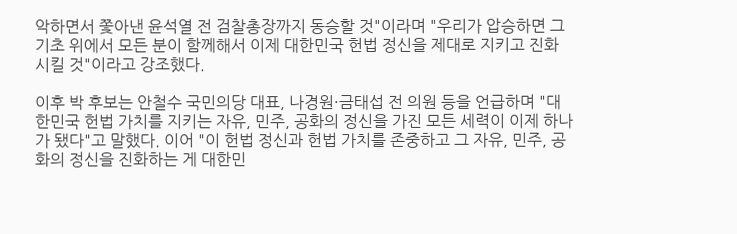악하면서 쫓아낸 윤석열 전 검찰총장까지 동승할 것"이라며 "우리가 압승하면 그 기초 위에서 모든 분이 함께해서 이제 대한민국 헌법 정신을 제대로 지키고 진화시킬 것"이라고 강조했다.

이후 박 후보는 안철수 국민의당 대표, 나경원·금태섭 전 의원 등을 언급하며 "대한민국 헌법 가치를 지키는 자유, 민주, 공화의 정신을 가진 모든 세력이 이제 하나가 됐다"고 말했다. 이어 "이 헌법 정신과 헌법 가치를 존중하고 그 자유, 민주, 공화의 정신을 진화하는 게 대한민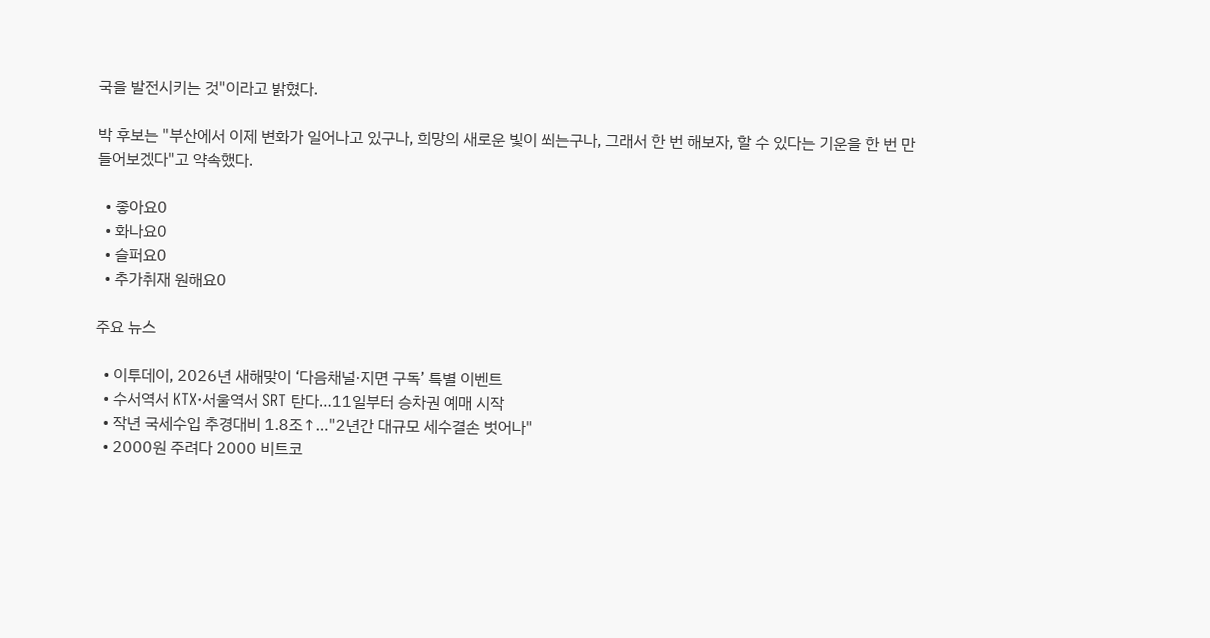국을 발전시키는 것"이라고 밝혔다.

박 후보는 "부산에서 이제 변화가 일어나고 있구나, 희망의 새로운 빛이 쐬는구나, 그래서 한 번 해보자, 할 수 있다는 기운을 한 번 만들어보겠다"고 약속했다.

  • 좋아요0
  • 화나요0
  • 슬퍼요0
  • 추가취재 원해요0

주요 뉴스

  • 이투데이, 2026년 새해맞이 ‘다음채널·지면 구독’ 특별 이벤트
  • 수서역서 KTX·서울역서 SRT 탄다…11일부터 승차권 예매 시작
  • 작년 국세수입 추경대비 1.8조↑…"2년간 대규모 세수결손 벗어나"
  • 2000원 주려다 2000 비트코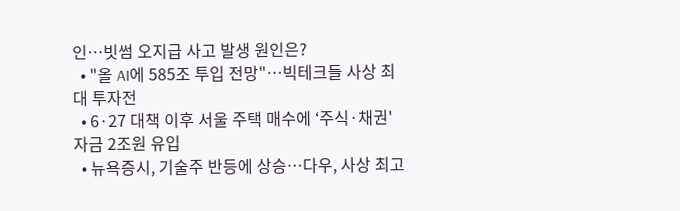인…빗썸 오지급 사고 발생 원인은?
  • "올 AI에 585조 투입 전망"…빅테크들 사상 최대 투자전
  • 6·27 대책 이후 서울 주택 매수에 ‘주식·채권' 자금 2조원 유입
  • 뉴욕증시, 기술주 반등에 상승…다우, 사상 최고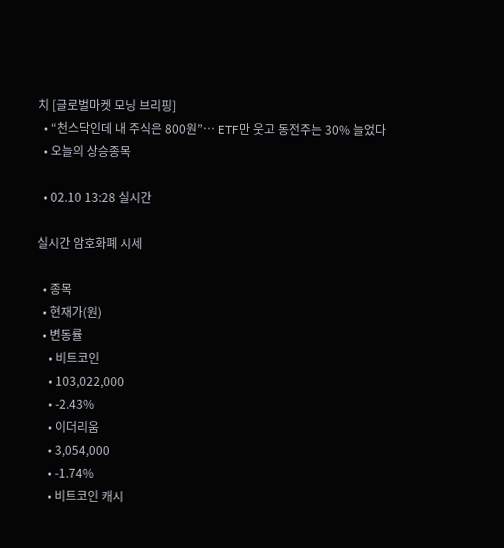치 [글로벌마켓 모닝 브리핑]
  • “천스닥인데 내 주식은 800원”⋯ ETF만 웃고 동전주는 30% 늘었다
  • 오늘의 상승종목

  • 02.10 13:28 실시간

실시간 암호화폐 시세

  • 종목
  • 현재가(원)
  • 변동률
    • 비트코인
    • 103,022,000
    • -2.43%
    • 이더리움
    • 3,054,000
    • -1.74%
    • 비트코인 캐시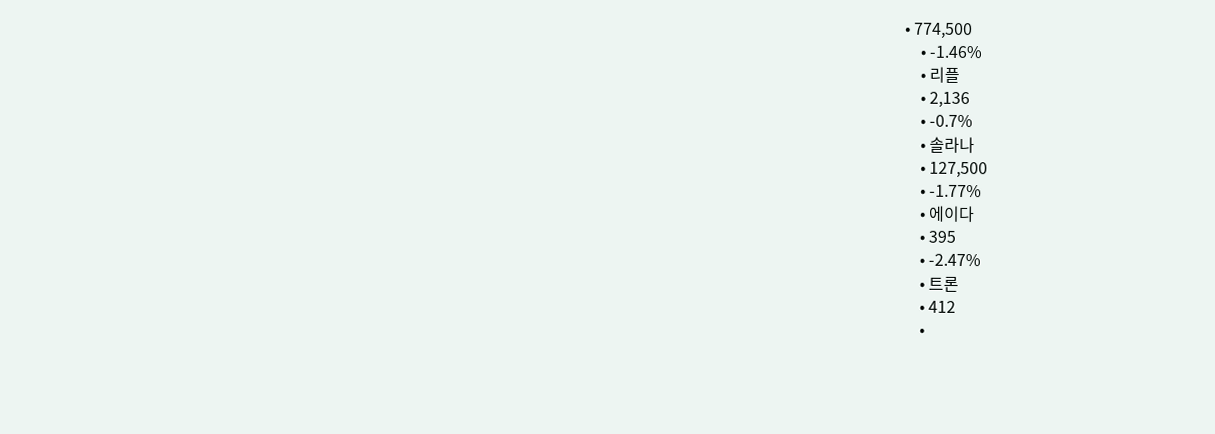• 774,500
    • -1.46%
    • 리플
    • 2,136
    • -0.7%
    • 솔라나
    • 127,500
    • -1.77%
    • 에이다
    • 395
    • -2.47%
    • 트론
    • 412
    •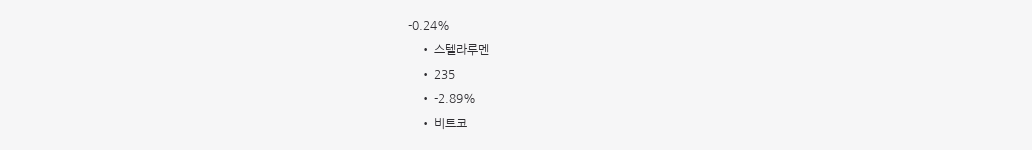-0.24%
    • 스텔라루멘
    • 235
    • -2.89%
    • 비트코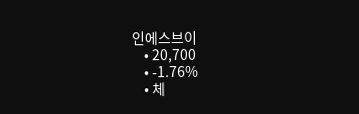인에스브이
    • 20,700
    • -1.76%
    • 체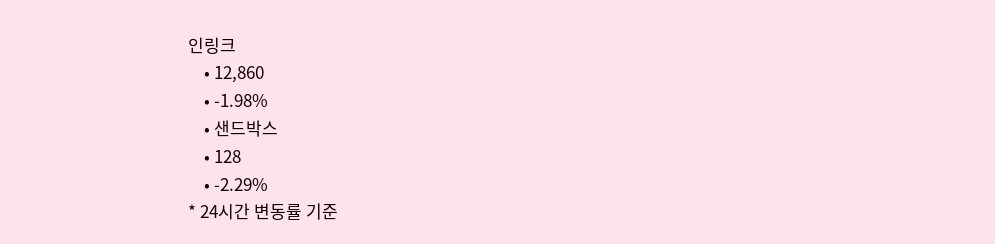인링크
    • 12,860
    • -1.98%
    • 샌드박스
    • 128
    • -2.29%
* 24시간 변동률 기준